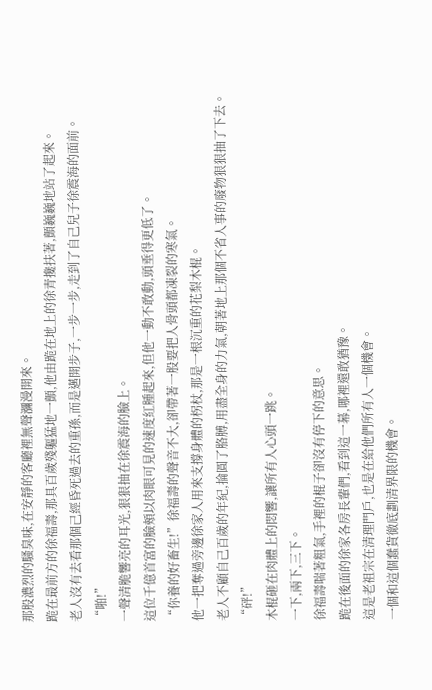那股濃烈的騷臭味,在安靜的客廳裡無聲瀰漫開來。
跪在最前方的徐福壽,那具百歲殘軀猛地一顫,他由跪在地上的徐青攙扶著,顫巍巍地站了起來。
老人沒有去看那個己經昏死過去的重孫,而是邁開步子,一步一步,走到了自己兒子徐震海的面前。
“啪!”
一聲清脆響亮的耳光,狠狠抽在徐震海的臉上。
這位千億首富的臉頰以肉眼可見的速度紅腫起來,但他一動不敢動,頭垂得更低了。
“你養的好畜生!”徐福壽的聲音不大,卻帶著一股要把人骨頭都凍裂的寒氣。
他一把奪過旁邊徐家人用來支撐身體的柺杖,那是一根沉重的花梨木棍。
老人不顧自己百歲的年紀,掄圓了胳膊,用盡全身的力氣,朝著地上那個不省人事的廢物狠狠抽了下去。
“砰!”
木棍砸在肉體上的悶響,讓所有人心頭一跳。
一下,兩下,三下。
徐福壽喘著粗氣,手裡的棍子卻沒有停下的意思。
跪在後面的徐家各房長輩們,看到這一幕,哪裡還敢猶豫。
這是老祖宗在清理門戶,也是在給他們所有人一個機會。
一個和這個蠢貨徹底劃清界限的機會。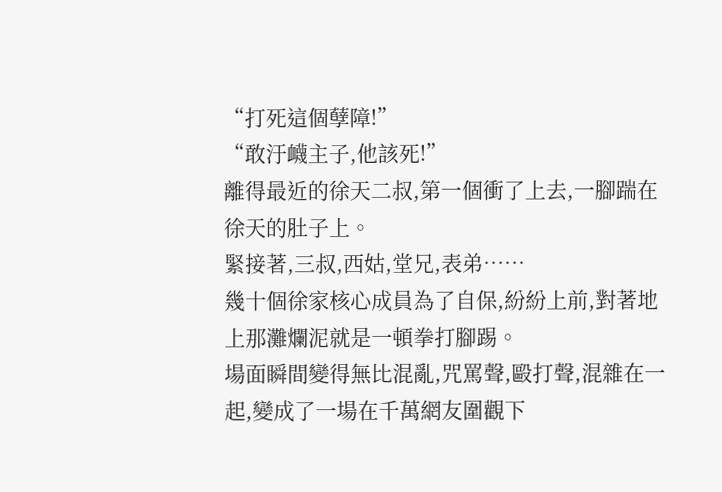“打死這個孽障!”
“敢汙衊主子,他該死!”
離得最近的徐天二叔,第一個衝了上去,一腳踹在徐天的肚子上。
緊接著,三叔,西姑,堂兄,表弟……
幾十個徐家核心成員為了自保,紛紛上前,對著地上那灘爛泥就是一頓拳打腳踢。
場面瞬間變得無比混亂,咒罵聲,毆打聲,混雜在一起,變成了一場在千萬網友圍觀下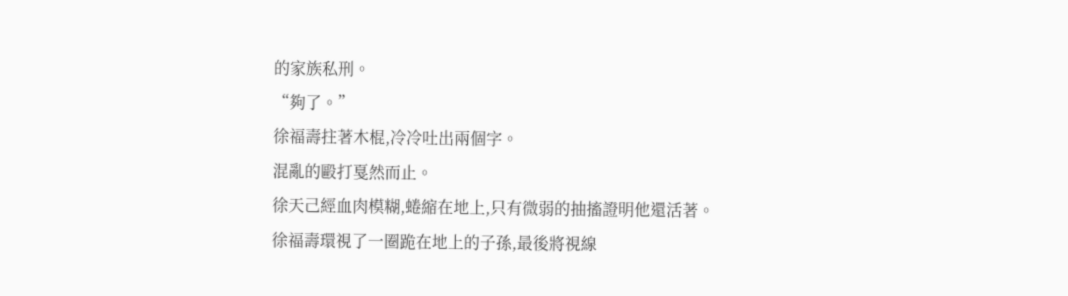的家族私刑。
“夠了。”
徐福壽拄著木棍,冷冷吐出兩個字。
混亂的毆打戛然而止。
徐天己經血肉模糊,蜷縮在地上,只有微弱的抽搐證明他還活著。
徐福壽環視了一圈跪在地上的子孫,最後將視線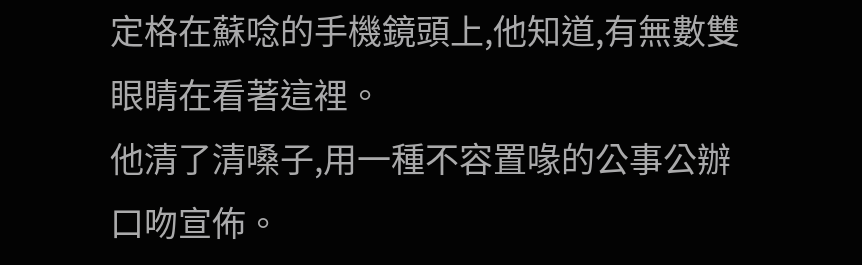定格在蘇唸的手機鏡頭上,他知道,有無數雙眼睛在看著這裡。
他清了清嗓子,用一種不容置喙的公事公辦口吻宣佈。